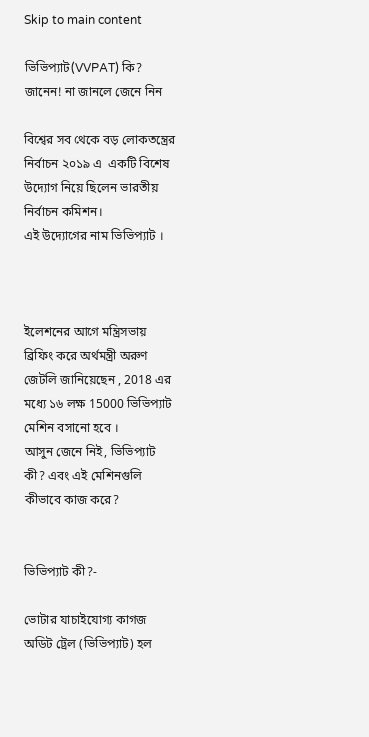Skip to main content

ভিভিপ্যাট(VVPAT) কি? জানেন! না জানলে জেনে নিন

বিশ্বের সব থেকে বড় লোকতন্ত্রের  নির্বাচন ২০১৯ এ  একটি বিশেষ উদ্যোগ নিয়ে ছিলেন ভারতীয়  নির্বাচন কমিশন।
এই উদ্যোগের নাম ভিভিপ্যাট ।



ইলেশনের আগে মন্ত্রিসভায় ব্রিফিং করে অর্থমন্ত্রী অরুণ জেটলি জানিয়েছেন , 2018 এর মধ্যে ১৬ লক্ষ 15000 ভিভিপ্যাট মেশিন বসানো হবে ।
আসুন জেনে নিই, ভিভিপ্যাট কী? এবং এই মেশিনগুলি কীভাবে কাজ করে?


ভিভিপ্যাট কী?-

ভোটার যাচাইযোগ্য কাগজ অডিট ট্রেল (ভিভিপ্যাট) হল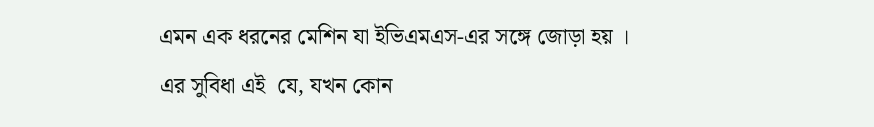এমন এক ধরনের মেশিন যা ইভিএমএস-এর সঙ্গে জোড়া হয় । এর সুবিধা এই  যে, যখন কোন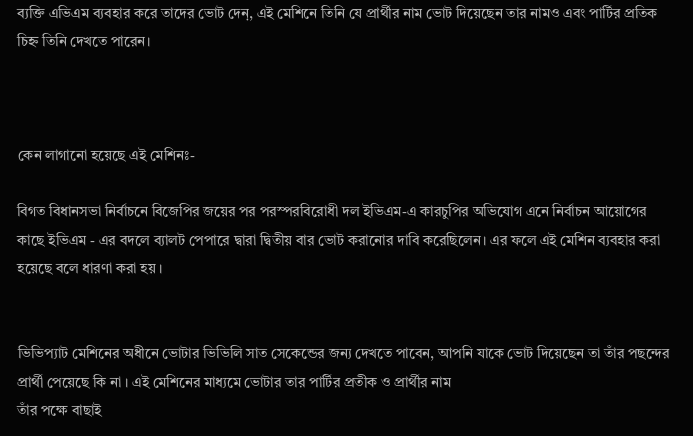ব্যক্তি এভিএম ব্যবহার করে তাদের ভোট দেন়, এই মেশিনে তিনি যে প্রার্থীর নাম ভোট দিয়েছেন তার নামও এবং পার্টির প্রতিক চিহ্ন তিনি দেখতে পারেন।



কেন লাগানো হয়েছে এই মেশিনঃ-

বিগত বিধানসভা নির্বাচনে বিজেপির জয়ের পর পরস্পরবিরোধী দল ইভিএম-এ কারচুপির অভিযোগ এনে নির্বাচন আয়োগের কাছে ইভিএম - এর বদলে ব্যালট পেপারে দ্বারা দ্বিতীয় বার ভোট করানোর দাবি করেছিলেন। এর ফলে এই মেশিন ব্যবহার করা হয়েছে বলে ধারণা করা হয় ।


ভিভিপ্যাট মেশিনের অধীনে ভোটার ভিভিলি সাত সেকেন্ডের জন্য দেখতে পাবেন, আপনি যাকে ভোট দিয়েছেন তা তাঁর পছন্দের প্রার্থী পেয়েছে কি না । এই মেশিনের মাধ্যমে ভোটার তার পার্টির প্রতীক ও প্রার্থীর নাম
তাঁর পক্ষে বাছাই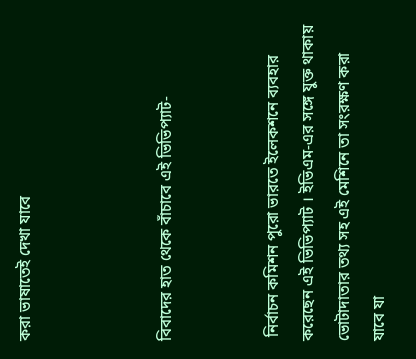করা ভাষাতেই দেখা যাবে



বিবাদের হাত থেকে বাঁচাবে এই ভিভিপ্যাট-


 নির্বাচন কমিশন পুরো ভারতে ইলেকশনে ব্যবহার করেছেন এই ভিভিপ্যাট । ইভিএম-এর সঙ্গে যুক্ত থাকায়  ভোটাদাতার তথ্য সহ এই মেশিনে তা সংরক্ষণ করা যাবে যা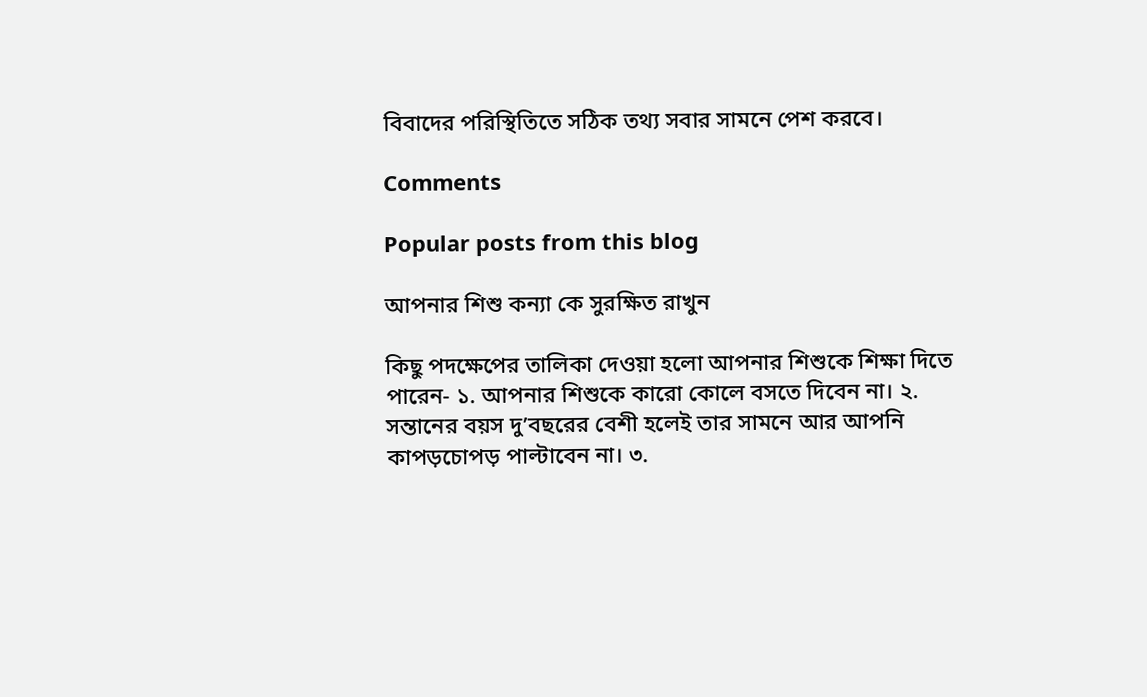বিবাদের পরিস্থিতিতে সঠিক তথ্য সবার সামনে পেশ করবে।

Comments

Popular posts from this blog

আপনার শিশু কন্যা কে সুরক্ষিত রাখুন

কিছু পদক্ষেপের তালিকা দেওয়া হলো আপনার শিশুকে শিক্ষা দিতে পারেন- ১. আপনার শিশুকে কারো কোলে বসতে দিবেন না। ২. সন্তানের বয়স দু’বছরের বেশী হলেই তার সামনে আর আপনি কাপড়চোপড় পাল্টাবেন না। ৩.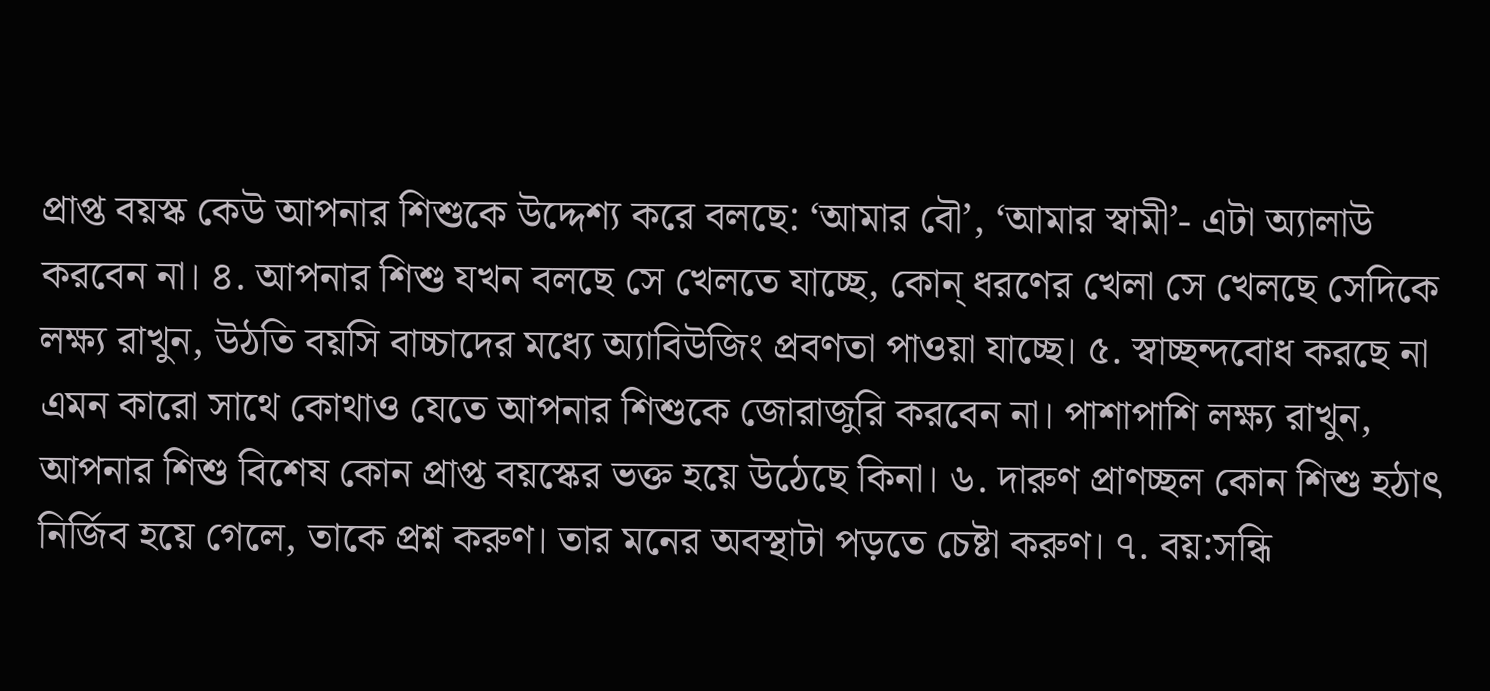প্রাপ্ত বয়স্ক কেউ আপনার শিশুকে উদ্দেশ্য করে বলছে: ‘আমার বৌ’, ‘আমার স্বামী’- এটা অ্যালাউ করবেন না। ৪. আপনার শিশু যখন বলছে সে খেলতে যাচ্ছে, কোন্ ধরণের খেলা সে খেলছে সেদিকে লক্ষ্য রাখুন, উঠতি বয়সি বাচ্চাদের মধ্যে অ্যাবিউজিং প্রবণতা পাওয়া যাচ্ছে। ৫. স্বাচ্ছন্দবোধ করছে না এমন কারো সাথে কোথাও যেতে আপনার শিশুকে জোরাজুরি করবেন না। পাশাপাশি লক্ষ্য রাখুন, আপনার শিশু বিশেষ কোন প্রাপ্ত বয়স্কের ভক্ত হয়ে উঠেছে কিনা। ৬. দারুণ প্রাণচ্ছল কোন শিশু হঠাৎ নির্জিব হয়ে গেলে, তাকে প্রশ্ন করুণ। তার মনের অবস্থাটা পড়তে চেষ্টা করুণ। ৭. বয়:সন্ধি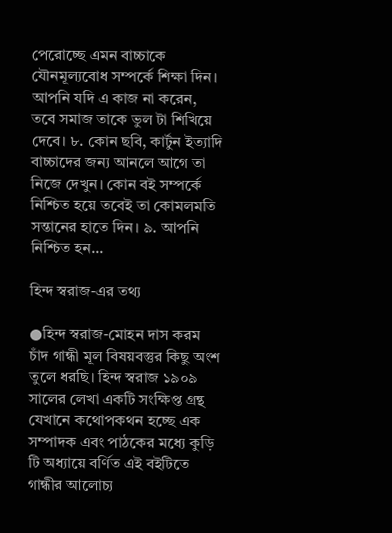পেরোচ্ছে এমন বাচ্চাকে যৌনমূল্যবোধ সম্পর্কে শিক্ষা দিন। আপনি যদি এ কাজ না করেন, তবে সমাজ তাকে ভুল টা শিখিয়ে দেবে। ৮. কোন ছবি, কার্টুন ইত্যাদি বাচ্চাদের জন্য আনলে আগে তা নিজে দেখুন। কোন বই সম্পর্কে নিশ্চিত হয়ে তবেই তা কোমলমতি সন্তানের হাতে দিন। ৯. আপনি নিশ্চিত হন...

হিন্দ স্বরাজ-এর তথ্য

●হিন্দ স্বরাজ-মোহন দাস করম চাঁদ গান্ধী মূল বিষয়বস্তুর কিছু অংশ তুলে ধরছি। হিন্দ স্বরাজ ১৯০৯ সালের লেখা একটি সংক্ষিপ্ত গ্রন্থ যেখানে কথোপকথন হচ্ছে এক সম্পাদক এবং পাঠকের মধ্যে কুড়ি টি অধ্যায়ে বর্ণিত এই বইটিতে গান্ধীর আলোচ্য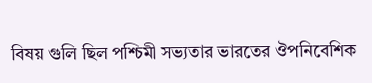বিষয় গুলি ছিল পশ্চিমী সভ্যতার ভারতের ঔপনিবেশিক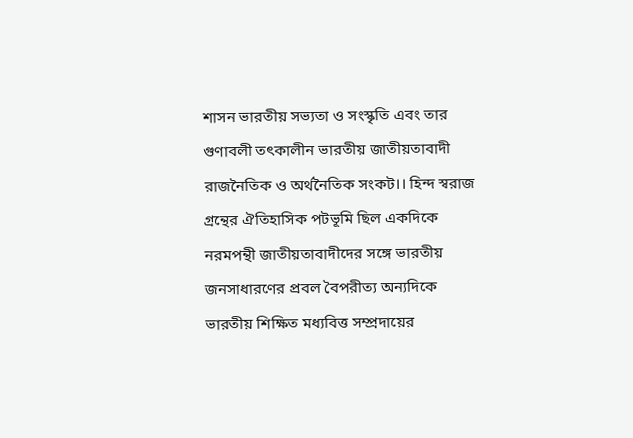শাসন ভারতীয় সভ্যতা ও সংস্কৃতি এবং তার গুণাবলী তৎকালীন ভারতীয় জাতীয়তাবাদী রাজনৈতিক ও অর্থনৈতিক সংকট।। হিন্দ স্বরাজ গ্রন্থের ঐতিহাসিক পটভূমি ছিল একদিকে নরমপন্থী জাতীয়তাবাদীদের সঙ্গে ভারতীয় জনসাধারণের প্রবল বৈপরীত্য অন্যদিকে ভারতীয় শিক্ষিত মধ্যবিত্ত সম্প্রদায়ের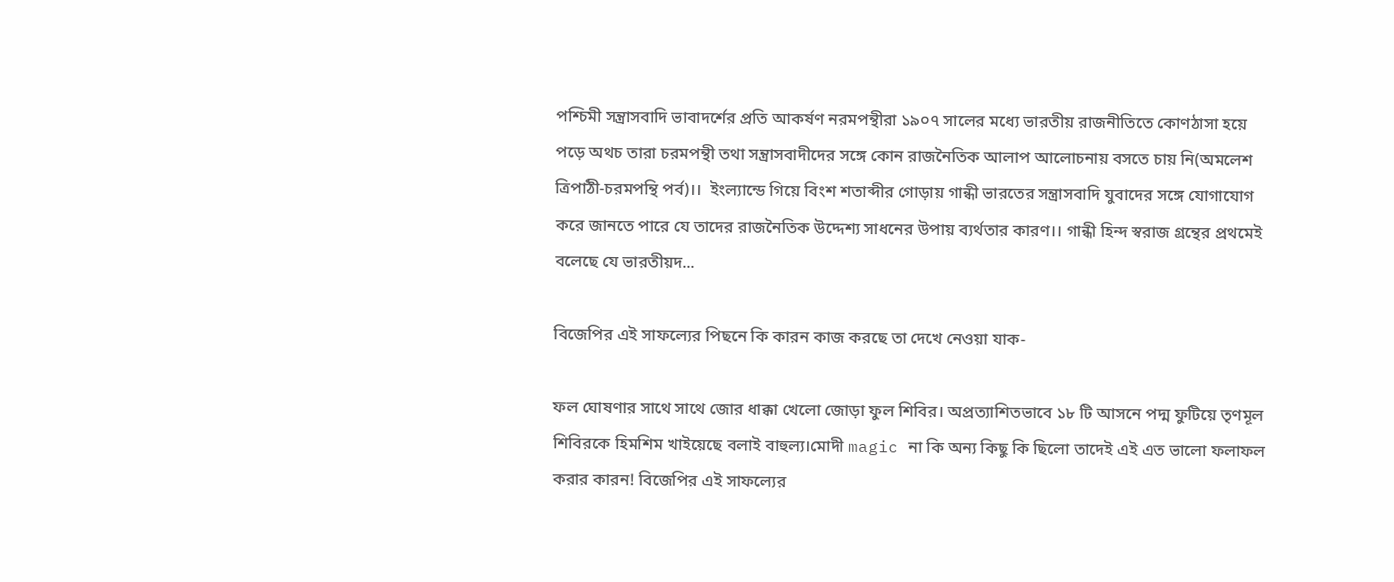পশ্চিমী সন্ত্রাসবাদি ভাবাদর্শের প্রতি আকর্ষণ নরমপন্থীরা ১৯০৭ সালের মধ্যে ভারতীয় রাজনীতিতে কোণঠাসা হয়ে পড়ে অথচ তারা চরমপন্থী তথা সন্ত্রাসবাদীদের সঙ্গে কোন রাজনৈতিক আলাপ আলোচনায় বসতে চায় নি(অমলেশ ত্রিপাঠী-চরমপন্থি পর্ব)।।  ইংল্যান্ডে গিয়ে বিংশ শতাব্দীর গোড়ায় গান্ধী ভারতের সন্ত্রাসবাদি যুবাদের সঙ্গে যোগাযোগ করে জানতে পারে যে তাদের রাজনৈতিক উদ্দেশ্য সাধনের উপায় ব্যর্থতার কারণ।। গান্ধী হিন্দ স্বরাজ গ্রন্থের প্রথমেই বলেছে যে ভারতীয়দ...

বিজেপির এই সাফল্যের পিছনে কি কারন কাজ করছে তা দেখে নেওয়া যাক-

ফল ঘোষণার সাথে সাথে জোর ধাক্কা খেলো জোড়া ফুল শিবির। অপ্রত্যাশিতভাবে ১৮ টি আসনে পদ্ম ফুটিয়ে তৃণমূল শিবিরকে হিমশিম খাইয়েছে বলাই বাহুল্য।মোদী magic না কি অন্য কিছু কি ছিলো তাদেই এই এত ভালো ফলাফল করার কারন! বিজেপির এই সাফল্যের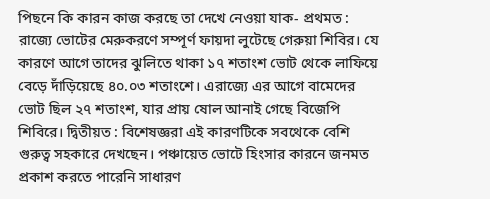পিছনে কি কারন কাজ করছে তা দেখে নেওয়া যাক- প্রথমত : রাজ্যে ভোটের মেরুকরণে সম্পূর্ণ ফায়দা লুটেছে গেরুয়া শিবির। যে কারণে আগে তাদের ঝুলিতে থাকা ১৭ শতাংশ ভোট থেকে লাফিয়ে বেড়ে দাঁড়িয়েছে ৪০.০৩ শতাংশে। এরাজ্যে এর আগে বামেদের ভোট ছিল ২৭ শতাংশ, যার প্রায় ষোল আনাই গেছে বিজেপি শিবিরে। দ্বিতীয়ত : বিশেষজ্ঞরা এই কারণটিকে সবথেকে বেশি গুরুত্ব সহকারে দেখছেন। পঞ্চায়েত ভোটে হিংসার কারনে জনমত প্রকাশ করতে পারেনি সাধারণ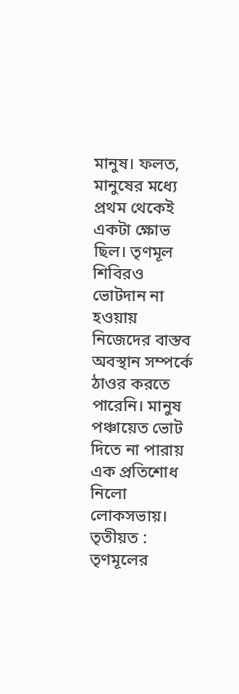মানুষ। ফলত, মানুষের মধ্যে প্রথম থেকেই একটা ক্ষোভ ছিল। তৃণমূল শিবিরও ভোটদান না হওয়ায় নিজেদের বাস্তব অবস্থান সম্পর্কে ঠাওর করতে পারেনি। মানুষ পঞ্চায়েত ভোট দিতে না পারায় এক প্রতিশোধ নিলো লোকসভায়। তৃতীয়ত : তৃণমূলের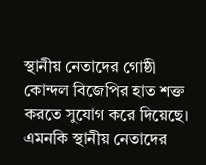স্থানীয় নেতাদের গোষ্ঠী কোন্দল বিজেপির হাত শক্ত করতে সুযোগ করে দিয়েছে। এমনকি স্থানীয় নেতাদের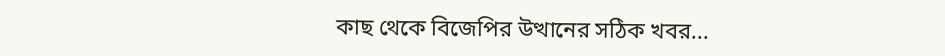কাছ থেকে বিজেপির উত্থানের সঠিক খবর...